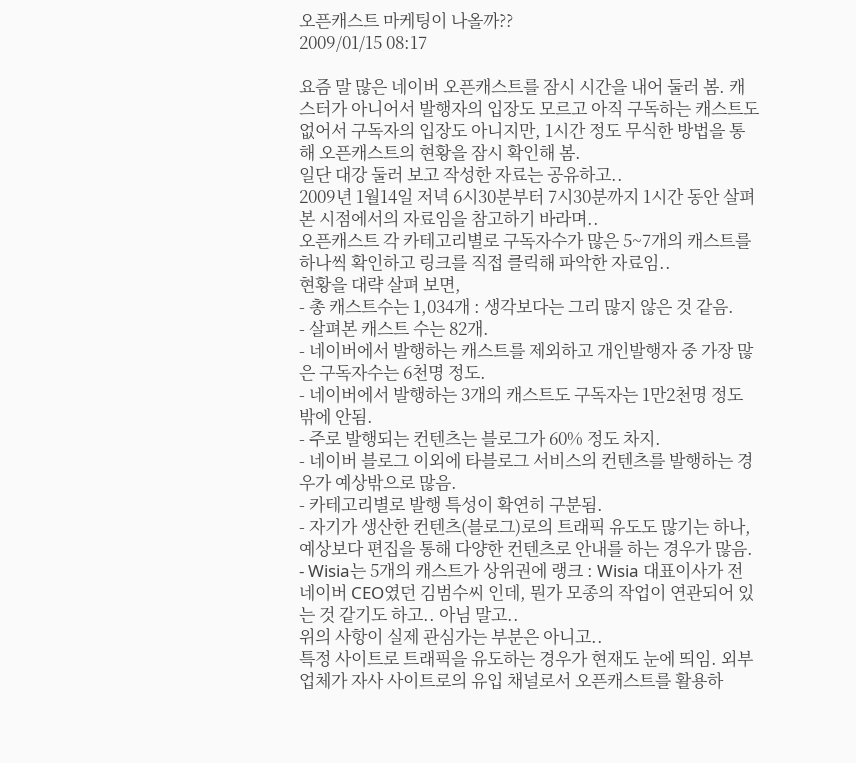오픈캐스트 마케팅이 나올까??
2009/01/15 08:17

요즘 말 많은 네이버 오픈캐스트를 잠시 시간을 내어 둘러 봄. 캐스터가 아니어서 발행자의 입장도 모르고 아직 구독하는 캐스트도 없어서 구독자의 입장도 아니지만, 1시간 정도 무식한 방법을 통해 오픈캐스트의 현황을 잠시 확인해 봄.
일단 대강 둘러 보고 작성한 자료는 공유하고..
2009년 1월14일 저녁 6시30분부터 7시30분까지 1시간 동안 살펴 본 시점에서의 자료임을 참고하기 바라며..
오픈캐스트 각 카테고리별로 구독자수가 많은 5~7개의 캐스트를 하나씩 확인하고 링크를 직접 클릭해 파악한 자료임..
현황을 대략 살펴 보면,
- 총 캐스트수는 1,034개 : 생각보다는 그리 많지 않은 것 같음.
- 살펴본 캐스트 수는 82개.
- 네이버에서 발행하는 캐스트를 제외하고 개인발행자 중 가장 많은 구독자수는 6천명 정도.
- 네이버에서 발행하는 3개의 캐스트도 구독자는 1만2천명 정도 밖에 안됨.
- 주로 발행되는 컨텐츠는 블로그가 60% 정도 차지.
- 네이버 블로그 이외에 타블로그 서비스의 컨텐츠를 발행하는 경우가 예상밖으로 많음.
- 카테고리별로 발행 특성이 확연히 구분됨.
- 자기가 생산한 컨텐츠(블로그)로의 트래픽 유도도 많기는 하나, 예상보다 편집을 통해 다양한 컨텐츠로 안내를 하는 경우가 많음.
- Wisia는 5개의 캐스트가 상위권에 랭크 : Wisia 대표이사가 전 네이버 CEO였던 김범수씨 인데, 뭔가 모종의 작업이 연관되어 있는 것 같기도 하고.. 아님 말고..
위의 사항이 실제 관심가는 부분은 아니고..
특정 사이트로 트래픽을 유도하는 경우가 현재도 눈에 띄임. 외부업체가 자사 사이트로의 유입 채널로서 오픈캐스트를 활용하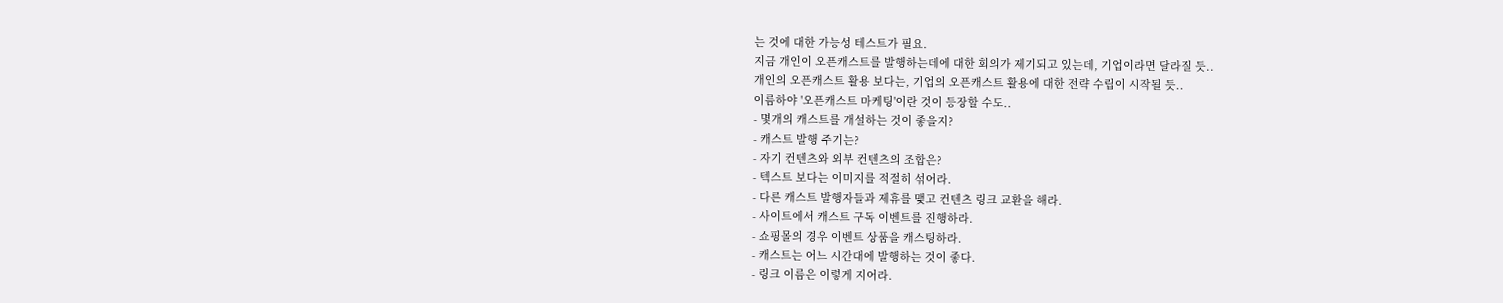는 것에 대한 가능성 테스트가 필요.
지금 개인이 오픈캐스트를 발행하는데에 대한 회의가 제기되고 있는데, 기업이라면 달라질 듯..
개인의 오픈캐스트 활용 보다는, 기업의 오픈캐스트 활용에 대한 전략 수립이 시작될 듯..
이름하야 '오픈캐스트 마케팅'이란 것이 등장할 수도..
- 몇개의 캐스트를 개설하는 것이 좋을지?
- 캐스트 발행 주기는?
- 자기 컨텐츠와 외부 컨텐츠의 조합은?
- 텍스트 보다는 이미지를 적절히 섞어라.
- 다른 캐스트 발행자들과 제휴를 맺고 컨텐츠 링크 교환을 해라.
- 사이트에서 캐스트 구독 이벤트를 진행하라.
- 쇼핑몰의 경우 이벤트 상품을 캐스팅하라.
- 캐스트는 어느 시간대에 발행하는 것이 좋다.
- 링크 이름은 이렇게 지어라.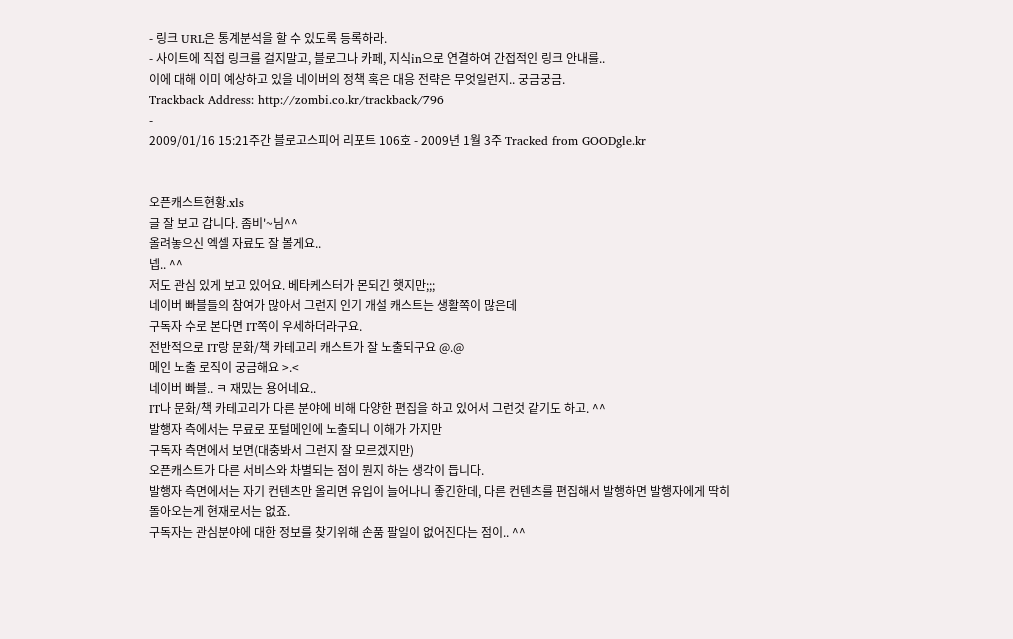- 링크 URL은 통계분석을 할 수 있도록 등록하라.
- 사이트에 직접 링크를 걸지말고, 블로그나 카페, 지식in으로 연결하여 간접적인 링크 안내를..
이에 대해 이미 예상하고 있을 네이버의 정책 혹은 대응 전략은 무엇일런지.. 궁금궁금.
Trackback Address: http://zombi.co.kr/trackback/796
-
2009/01/16 15:21주간 블로고스피어 리포트 106호 - 2009년 1월 3주 Tracked from GOODgle.kr


오픈캐스트현황.xls
글 잘 보고 갑니다. 좀비'~님^^
올려놓으신 엑셀 자료도 잘 볼게요..
넵.. ^^
저도 관심 있게 보고 있어요. 베타케스터가 몬되긴 햇지만;;;
네이버 빠블들의 참여가 많아서 그런지 인기 개설 캐스트는 생활쪽이 많은데
구독자 수로 본다면 IT쪽이 우세하더라구요.
전반적으로 IT랑 문화/책 카테고리 캐스트가 잘 노출되구요 @.@
메인 노출 로직이 궁금해요 >.<
네이버 빠블.. ㅋ 재밌는 용어네요..
IT나 문화/책 카테고리가 다른 분야에 비해 다양한 편집을 하고 있어서 그런것 같기도 하고. ^^
발행자 측에서는 무료로 포털메인에 노출되니 이해가 가지만
구독자 측면에서 보면(대충봐서 그런지 잘 모르겠지만)
오픈캐스트가 다른 서비스와 차별되는 점이 뭔지 하는 생각이 듭니다.
발행자 측면에서는 자기 컨텐츠만 올리면 유입이 늘어나니 좋긴한데, 다른 컨텐츠를 편집해서 발행하면 발행자에게 딱히 돌아오는게 현재로서는 없죠.
구독자는 관심분야에 대한 정보를 찾기위해 손품 팔일이 없어진다는 점이.. ^^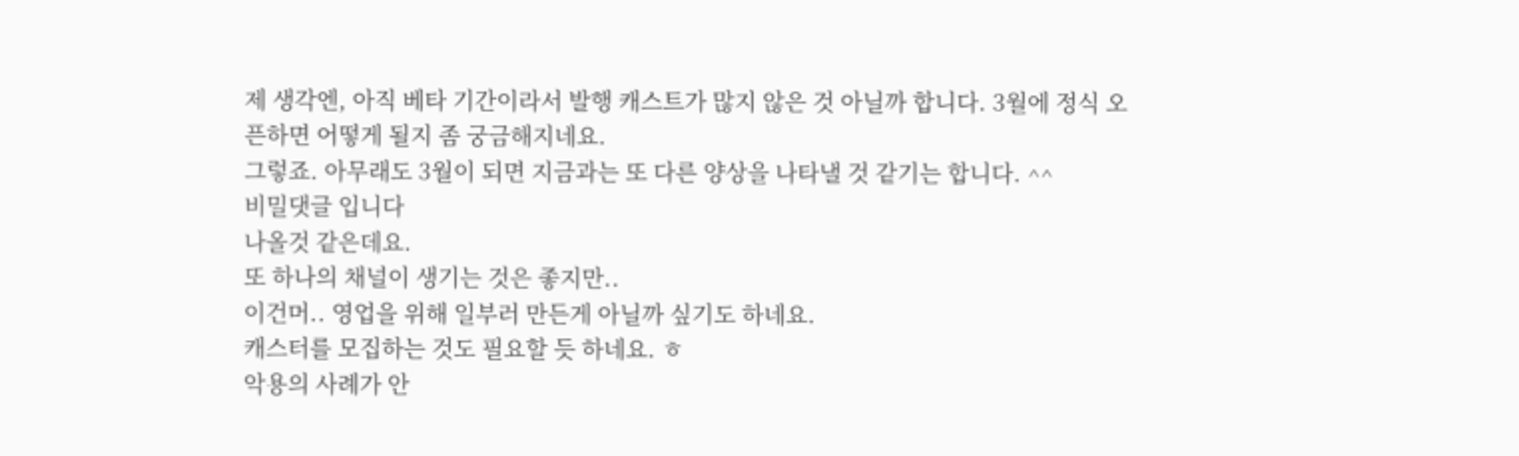제 생각엔, 아직 베타 기간이라서 발행 캐스트가 많지 않은 것 아닐까 합니다. 3월에 정식 오픈하면 어떻게 될지 좀 궁금해지네요.
그렇죠. 아무래도 3월이 되면 지금과는 또 다른 양상을 나타낼 것 같기는 합니다. ^^
비밀댓글 입니다
나올것 같은데요.
또 하나의 채널이 생기는 것은 좋지만..
이건머.. 영업을 위해 일부러 만든게 아닐까 싶기도 하네요.
캐스터를 모집하는 것도 필요할 듯 하네요. ㅎ
악용의 사례가 안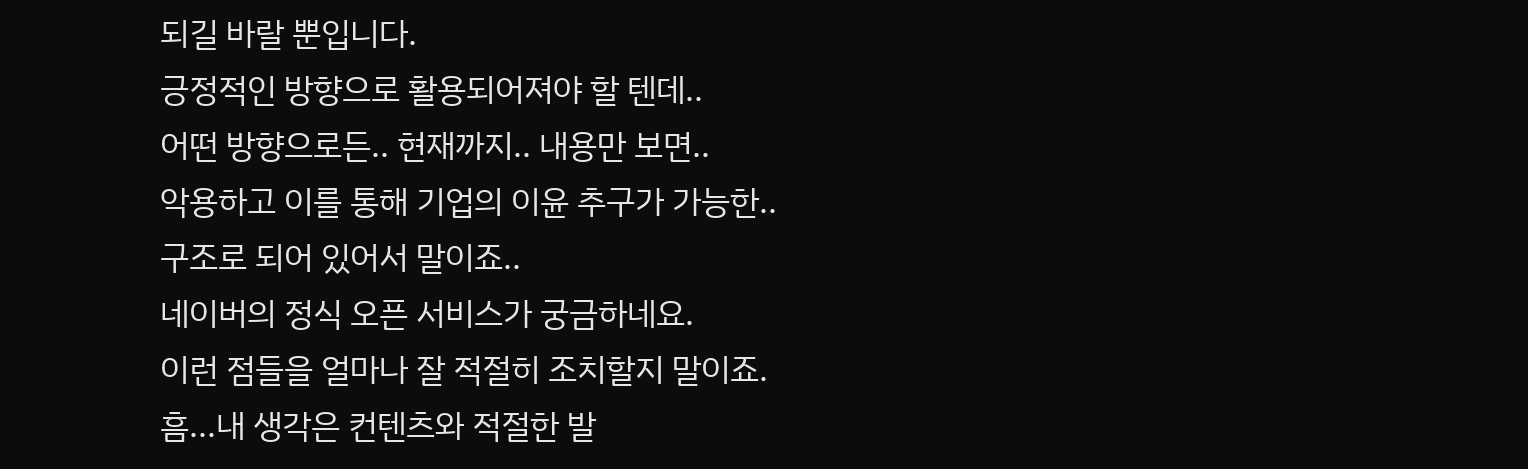되길 바랄 뿐입니다.
긍정적인 방향으로 활용되어져야 할 텐데..
어떤 방향으로든.. 현재까지.. 내용만 보면..
악용하고 이를 통해 기업의 이윤 추구가 가능한..
구조로 되어 있어서 말이죠..
네이버의 정식 오픈 서비스가 궁금하네요.
이런 점들을 얼마나 잘 적절히 조치할지 말이죠.
흠...내 생각은 컨텐츠와 적절한 발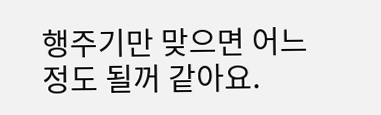행주기만 맞으면 어느 정도 될꺼 같아요.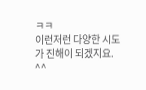ㅋㅋ
이런저런 다양한 시도가 진해이 되겠지요. ^^